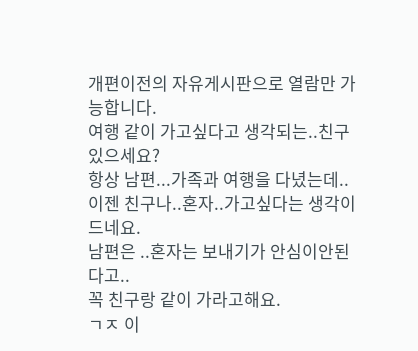개편이전의 자유게시판으로 열람만 가능합니다.
여행 같이 가고싶다고 생각되는..친구 있으세요?
항상 남편...가족과 여행을 다녔는데..
이젠 친구나..혼자..가고싶다는 생각이 드네요.
남편은 ..혼자는 보내기가 안심이안된다고..
꼭 친구랑 같이 가라고해요.
ㄱㅈ 이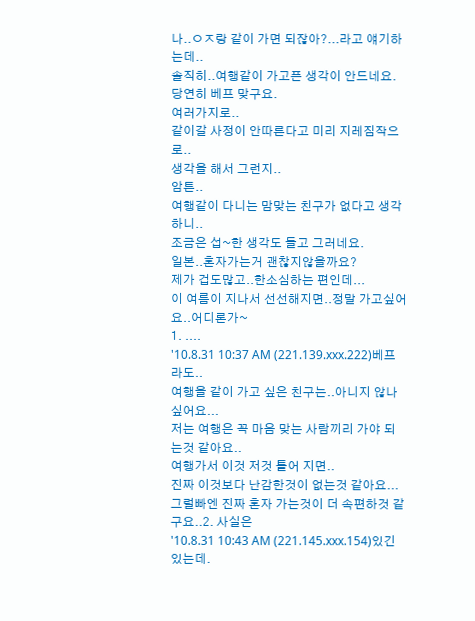나..ㅇㅈ랑 같이 가면 되잖아?...라고 얘기하는데..
솔직히..여행같이 가고픈 생각이 안드네요.
당연히 베프 맞구요.
여러가지로..
같이갈 사정이 안따른다고 미리 지레짐작으로..
생각을 해서 그런지..
암튼..
여행같이 다니는 맘맞는 친구가 없다고 생각하니..
조금은 섭~한 생각도 들고 그러네요.
일본..혼자가는거 괜찮지않을까요?
제가 겁도많고..한소심하는 편인데...
이 여름이 지나서 선선해지면..정말 가고싶어요..어디론가~
1. ....
'10.8.31 10:37 AM (221.139.xxx.222)베프라도..
여행을 같이 가고 싶은 친구는..아니지 않나 싶어요...
저는 여행은 꼭 마음 맞는 사람끼리 가야 되는것 같아요..
여행가서 이것 저것 틀어 지면..
진짜 이것보다 난감한것이 없는것 같아요...
그럴빠엔 진짜 혼자 가는것이 더 속편하것 같구요..2. 사실은
'10.8.31 10:43 AM (221.145.xxx.154)있긴 있는데.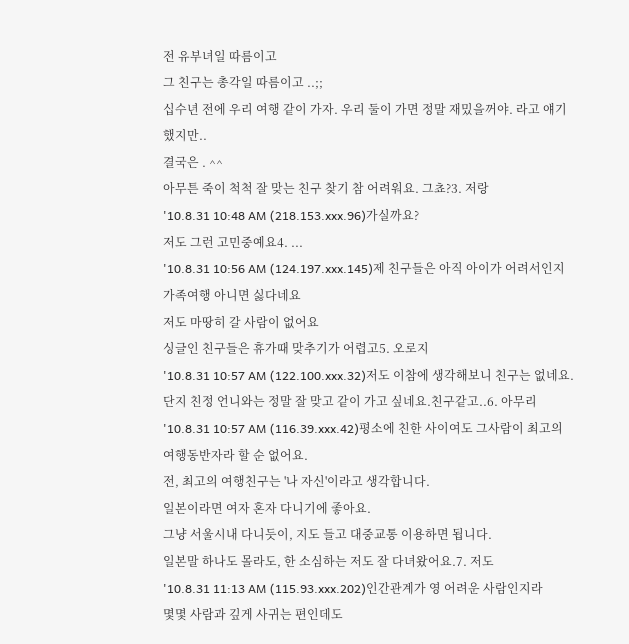전 유부녀일 따름이고
그 친구는 총각일 따름이고 ..;;
십수년 전에 우리 여행 같이 가자. 우리 둘이 가면 정말 재밌을꺼야. 라고 얘기했지만..
결국은 . ^^
아무튼 죽이 척척 잘 맞는 친구 찾기 참 어려워요. 그쵸?3. 저랑
'10.8.31 10:48 AM (218.153.xxx.96)가실까요?
저도 그런 고민중예요4. ...
'10.8.31 10:56 AM (124.197.xxx.145)제 친구들은 아직 아이가 어려서인지 가족여행 아니면 싫다네요
저도 마땅히 갈 사람이 없어요
싱글인 친구들은 휴가때 맞추기가 어렵고5. 오로지
'10.8.31 10:57 AM (122.100.xxx.32)저도 이참에 생각해보니 친구는 없네요.
단지 친정 언니와는 정말 잘 맞고 같이 가고 싶네요.친구같고..6. 아무리
'10.8.31 10:57 AM (116.39.xxx.42)평소에 친한 사이여도 그사람이 최고의 여행동반자라 할 순 없어요.
전, 최고의 여행친구는 '나 자신'이라고 생각합니다.
일본이라면 여자 혼자 다니기에 좋아요.
그냥 서울시내 다니듯이, 지도 들고 대중교통 이용하면 됩니다.
일본말 하나도 몰라도, 한 소심하는 저도 잘 다녀왔어요.7. 저도
'10.8.31 11:13 AM (115.93.xxx.202)인간관계가 영 어려운 사람인지라
몇몇 사람과 깊게 사귀는 편인데도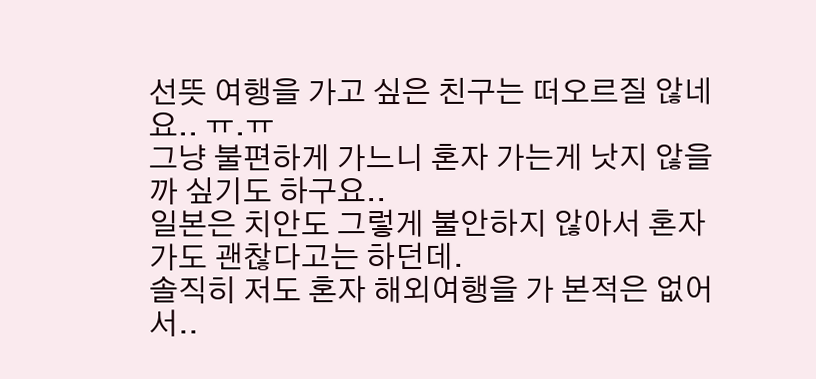선뜻 여행을 가고 싶은 친구는 떠오르질 않네요.. ㅠ.ㅠ
그냥 불편하게 가느니 혼자 가는게 낫지 않을까 싶기도 하구요..
일본은 치안도 그렇게 불안하지 않아서 혼자 가도 괜찮다고는 하던데.
솔직히 저도 혼자 해외여행을 가 본적은 없어서..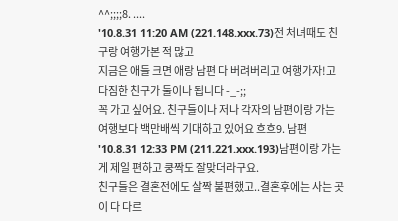^^;;;;8. ....
'10.8.31 11:20 AM (221.148.xxx.73)전 처녀때도 친구랑 여행가본 적 많고
지금은 애들 크면 애랑 남편 다 버려버리고 여행가자!고 다짐한 친구가 둘이나 됩니다 -_-;;
꼭 가고 싶어요. 친구들이나 저나 각자의 남편이랑 가는 여행보다 백만배씩 기대하고 있어요 흐흐9. 남편
'10.8.31 12:33 PM (211.221.xxx.193)남편이랑 가는게 제일 편하고 쿵짝도 잘맞더라구요.
친구들은 결혼전에도 살짝 불편했고..결혼후에는 사는 곳이 다 다르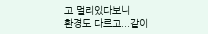고 멀리있다보니
환경도 다르고...같이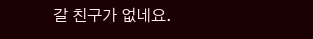갈 친구가 없네요.